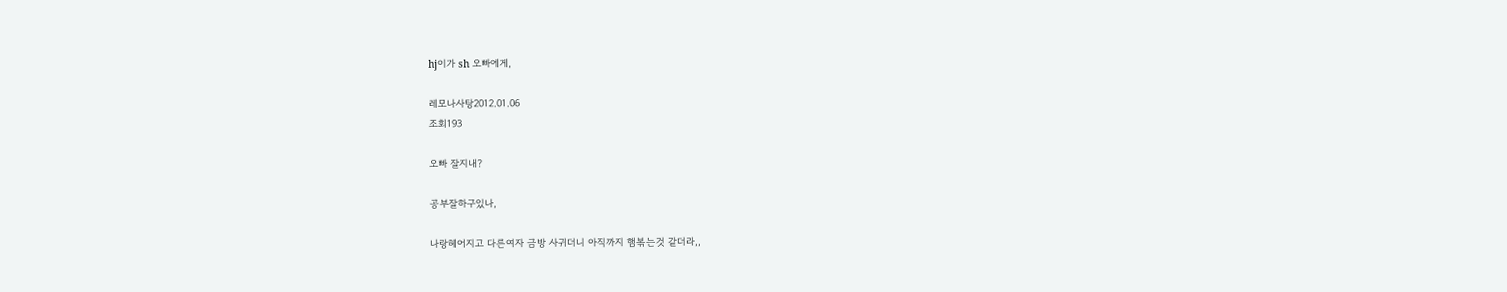hj이가 sh 오빠에게,

레모나사탕2012.01.06
조회193

오빠 잘지내?

공부잘하구있나,

나랑헤어지고 다른여자 금방 사귀더니 아직까지 햄볶는것 같더라,,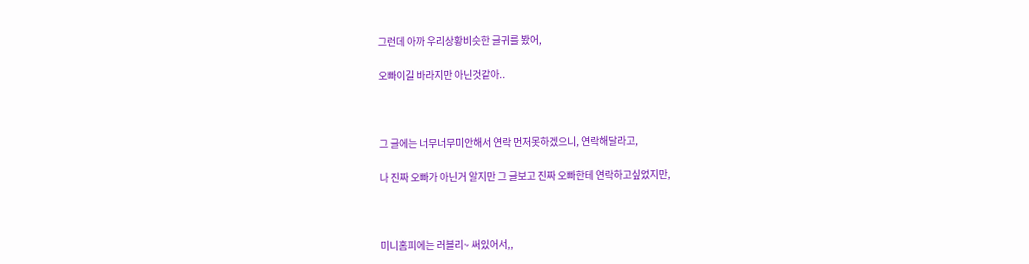그런데 아까 우리상황비슷한 글귀를 봤어,

오빠이길 바라지만 아닌것같아..



그 글에는 너무너무미안해서 연락 먼저못하겠으니, 연락해달라고,

나 진짜 오빠가 아닌거 알지만 그 글보고 진짜 오빠한테 연락하고싶었지만,



미니홈피에는 러블리~ 써있어서,,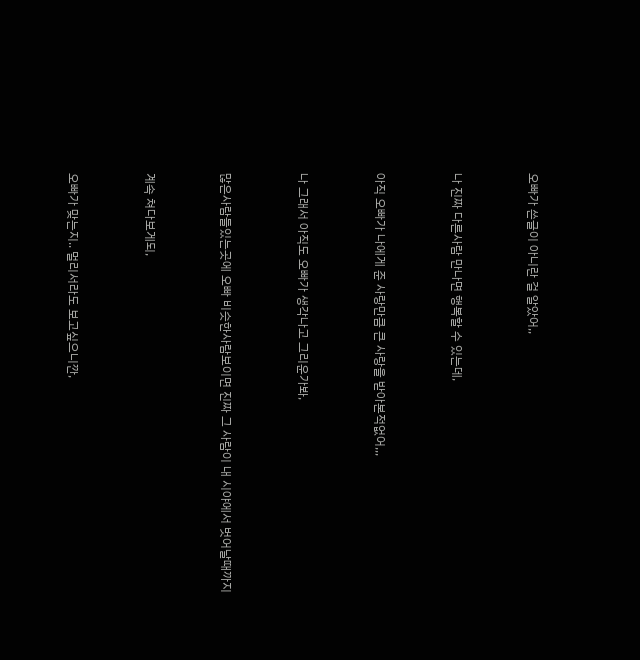오빠가 쓴글이 아니란 걸 알았어,,



나 진짜 다른사람 만나면 행복할 수 있는데,



아직 오빠가 나에게 준 사랑만큼 큰 사랑을 받아본적없어,,,



나 그래서 아직도 오빠가 생각나고 그리운가봐,



많은사람들있는곳에 오빠 비슷한사람보이면 진짜 그 사람이 내 시야에서 벗어날때까지



계속 쳐다보게되,



오빠가 맞는지.. 멀리서라도 보고싶으니깐,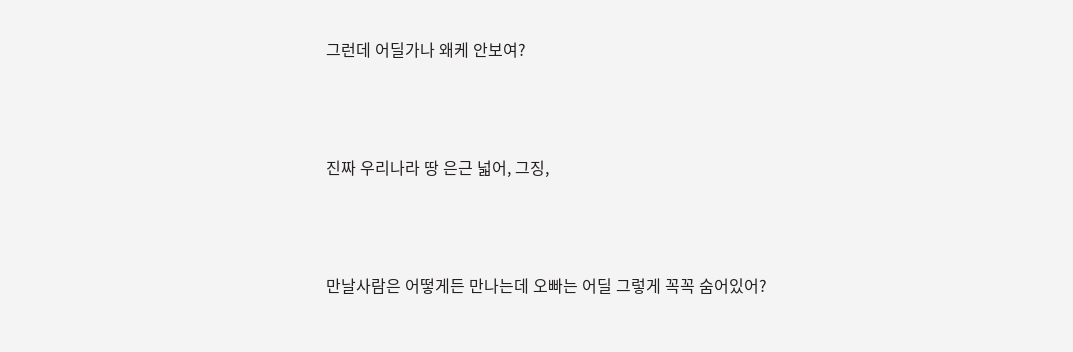그런데 어딜가나 왜케 안보여?



진짜 우리나라 땅 은근 넓어, 그징,



만날사람은 어떻게든 만나는데 오빠는 어딜 그렇게 꼭꼭 숨어있어?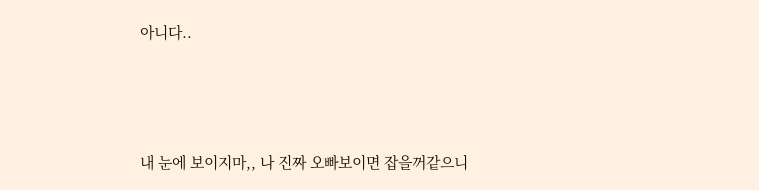아니다..



내 눈에 보이지마,, 나 진짜 오빠보이면 잡을꺼같으니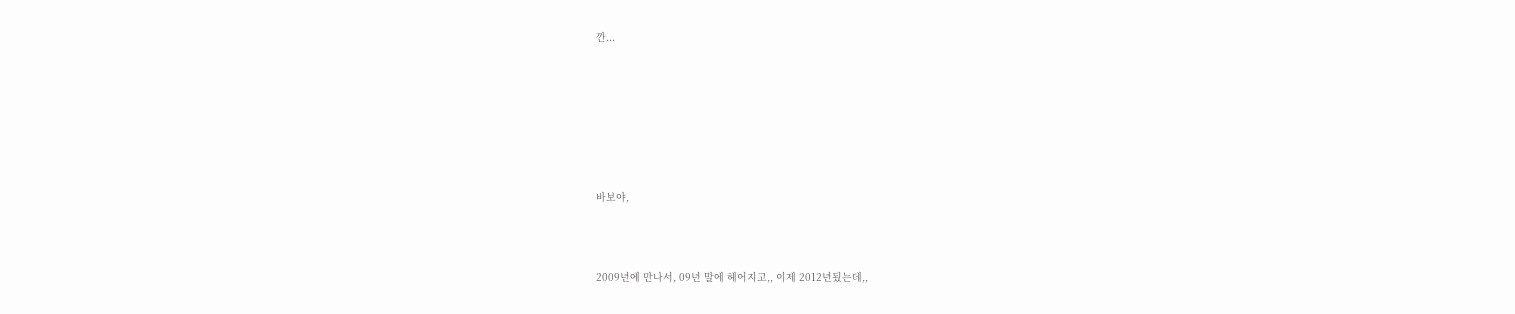깐...







바보야,



2009년에 만나서, 09년 말에 헤어지고,, 이제 2012년됬는데,,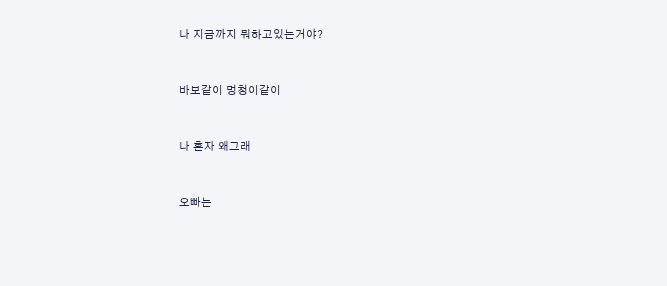나 지금까지 뭐하고있는거야?



바보같이 멍청이같이



나 혼자 왜그래



오빠는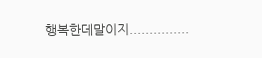행복한데말이지...............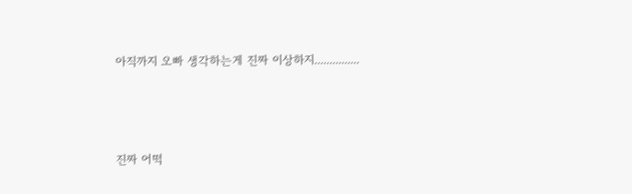아직까지 오빠 생각하는게 진짜 이상하지...............



진짜 어떡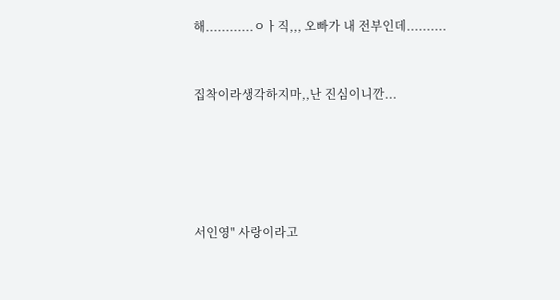해............ㅇㅏ직,,, 오빠가 내 전부인데..........



집착이라생각하지마,,난 진심이니깐...







서인영" 사랑이라고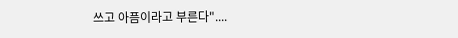쓰고 아픔이라고 부른다"....